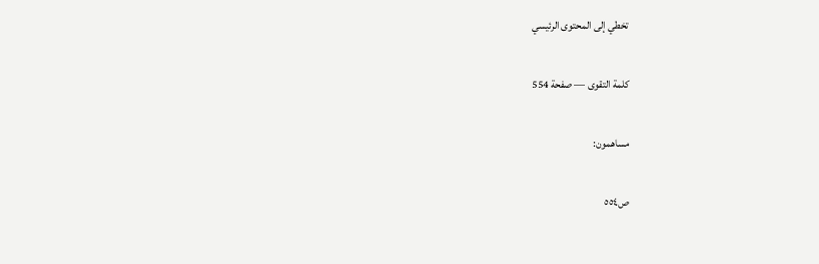تخطي إلى المحتوى الرئيسي

كلمة التقوى — صفحة 554

مساهمون:

ص٥٥٤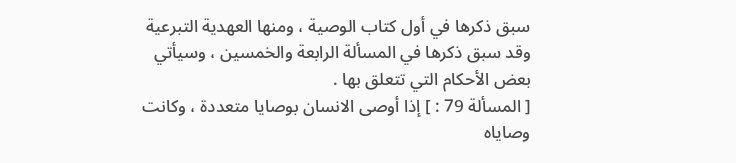سبق ذكرها في أول كتاب الوصية ، ومنها العهدية التبرعية وقد سبق ذكرها في المسألة الرابعة والخمسين ، وسيأتي بعض الأحكام التي تتعلق بها .
[ المسألة 79 : ] إذا أوصى الانسان بوصايا متعددة ، وكانت وصاياه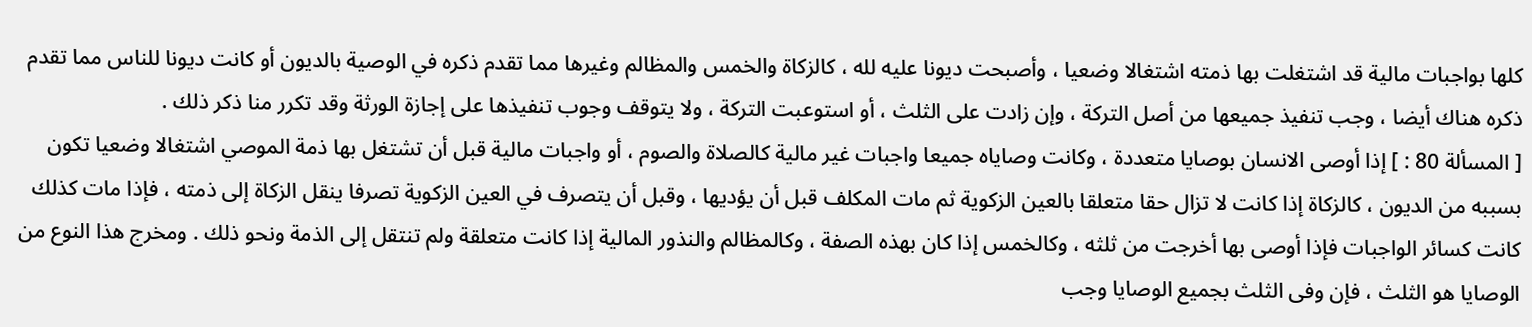كلها بواجبات مالية قد اشتغلت بها ذمته اشتغالا وضعيا ، وأصبحت ديونا عليه لله ، كالزكاة والخمس والمظالم وغيرها مما تقدم ذكره في الوصية بالديون أو كانت ديونا للناس مما تقدم ذكره هناك أيضا ، وجب تنفيذ جميعها من أصل التركة ، وإن زادت على الثلث ، أو استوعبت التركة ، ولا يتوقف وجوب تنفيذها على إجازة الورثة وقد تكرر منا ذكر ذلك .
[ المسألة 80 : ] إذا أوصى الانسان بوصايا متعددة ، وكانت وصاياه جميعا واجبات غير مالية كالصلاة والصوم ، أو واجبات مالية قبل أن تشتغل بها ذمة الموصي اشتغالا وضعيا تكون بسببه من الديون ، كالزكاة إذا كانت لا تزال حقا متعلقا بالعين الزكوية ثم مات المكلف قبل أن يؤديها ، وقبل أن يتصرف في العين الزكوية تصرفا ينقل الزكاة إلى ذمته ، فإذا مات كذلك كانت كسائر الواجبات فإذا أوصى بها أخرجت من ثلثه ، وكالخمس إذا كان بهذه الصفة ، وكالمظالم والنذور المالية إذا كانت متعلقة ولم تنتقل إلى الذمة ونحو ذلك . ومخرج هذا النوع من الوصايا هو الثلث ، فإن وفى الثلث بجميع الوصايا وجب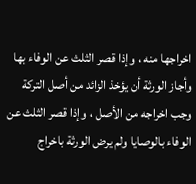اخراجها منه ، وإذا قصر الثلث عن الوفاء بها وأجاز الورثة أن يؤخذ الزائد من أصل التركة وجب اخراجه من الأصل ، وإذا قصر الثلث عن الوفاء بالوصايا ولم يرض الورثة باخراج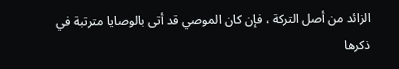الزائد من أصل التركة ، فإن كان الموصي قد أتى بالوصايا مترتبة في ذكرها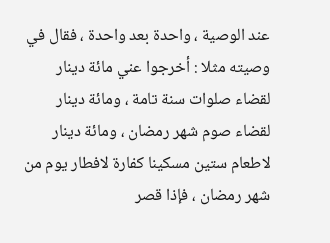عند الوصية ، واحدة بعد واحدة ، فقال في وصيته مثلا : أخرجوا عني مائة دينار لقضاء صلوات سنة تامة ، ومائة دينار لقضاء صوم شهر رمضان ، ومائة دينار لاطعام ستين مسكينا كفارة لافطار يوم من شهر رمضان ، فإذا قصر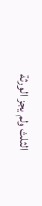الثلث ولم يجز الورثة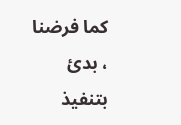كما فرضنا ، بدئ بتنفيذ